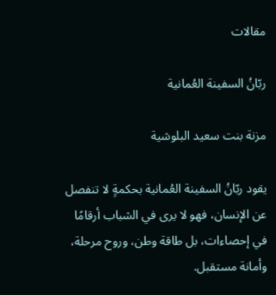مقالات

ربّانُ السفينة العُمانية

مزنة بنت سعيد البلوشية

يقود ربّانُ السفينة العُمانية بحكمةٍ لا تنفصل عن الإنسان، فهو لا يرى في الشباب أرقامًا في إحصاءات، بل طاقة وطن، وروح مرحلة، وأمانة مستقبل.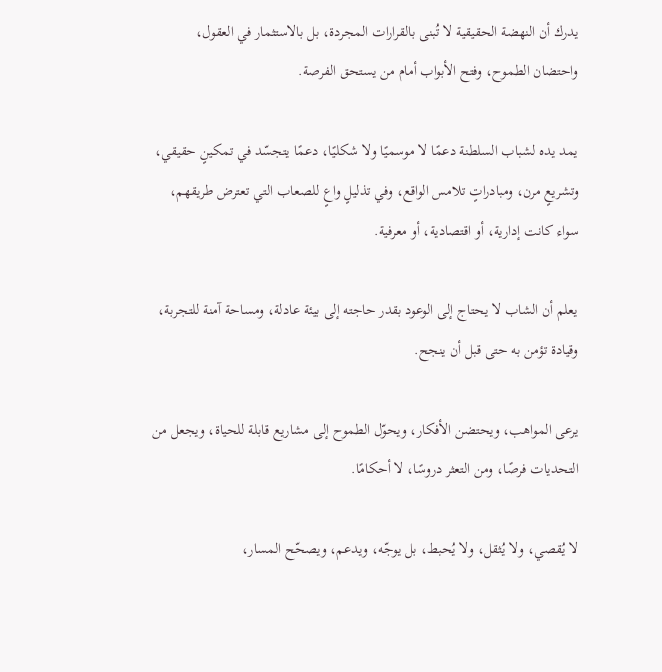يدرك أن النهضة الحقيقية لا تُبنى بالقرارات المجردة، بل بالاستثمار في العقول، واحتضان الطموح، وفتح الأبواب أمام من يستحق الفرصة.

يمد يده لشباب السلطنة دعمًا لا موسميًا ولا شكليًا، دعمًا يتجسّد في تمكينٍ حقيقي، وتشريعٍ مرن، ومبادراتٍ تلامس الواقع، وفي تذليلٍ واعٍ للصعاب التي تعترض طريقهم، سواء كانت إدارية، أو اقتصادية، أو معرفية.

يعلم أن الشاب لا يحتاج إلى الوعود بقدر حاجته إلى بيئة عادلة، ومساحة آمنة للتجربة، وقيادة تؤمن به حتى قبل أن ينجح.

يرعى المواهب، ويحتضن الأفكار، ويحوّل الطموح إلى مشاريع قابلة للحياة، ويجعل من التحديات فرصًا، ومن التعثر دروسًا، لا أحكامًا.

لا يُقصي، ولا يُثقل، ولا يُحبط، بل يوجّه، ويدعم، ويصحّح المسار،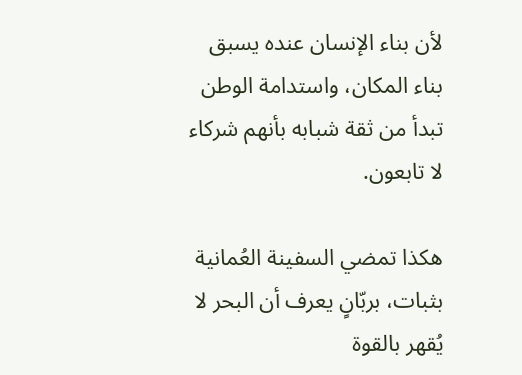لأن بناء الإنسان عنده يسبق بناء المكان، واستدامة الوطن تبدأ من ثقة شبابه بأنهم شركاء لا تابعون.

هكذا تمضي السفينة العُمانية بثبات، بربّانٍ يعرف أن البحر لا يُقهر بالقوة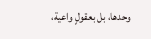وحدها، بل بعقولٍ واعية،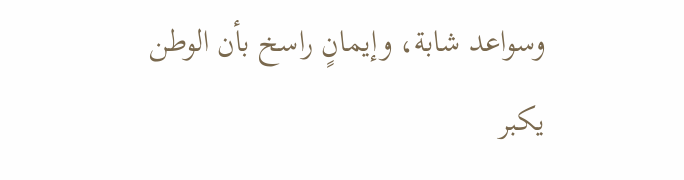وسواعد شابة، وإيمانٍ راسخ بأن الوطن يكبر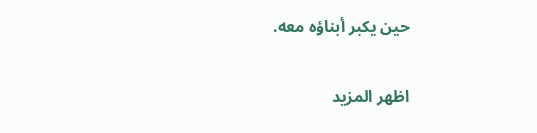حين يكبر أبناؤه معه.

اظهر المزيد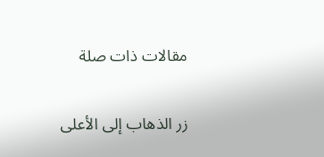مقالات ذات صلة

زر الذهاب إلى الأعلى